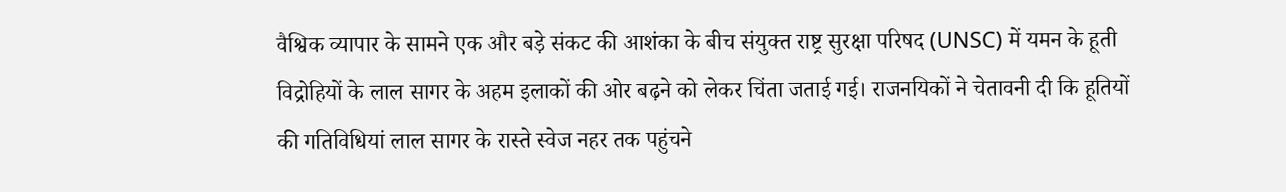वैश्विक व्यापार के सामने एक और बड़े संकट की आशंका के बीच संयुक्त राष्ट्र सुरक्षा परिषद (UNSC) में यमन के हूती विद्रोहियों के लाल सागर के अहम इलाकों की ओर बढ़ने को लेकर चिंता जताई गई। राजनयिकों ने चेतावनी दी कि हूतियों की गतिविधियां लाल सागर के रास्ते स्वेज नहर तक पहुंचने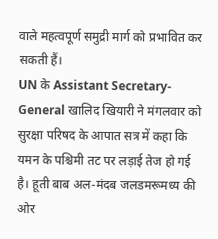वाले महत्वपूर्ण समुद्री मार्ग को प्रभावित कर सकती हैं।
UN के Assistant Secretary-General खालिद खियारी ने मंगलवार को सुरक्षा परिषद के आपात सत्र में कहा कि यमन के पश्चिमी तट पर लड़ाई तेज हो गई है। हूती बाब अल-मंदब जलडमरूमध्य की ओर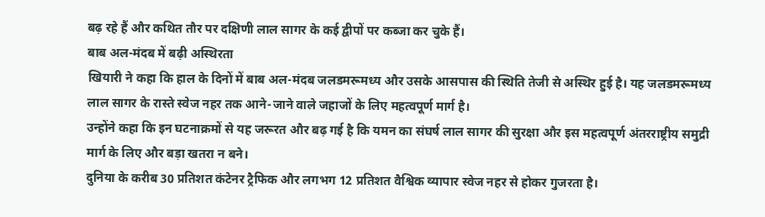बढ़ रहे हैं और कथित तौर पर दक्षिणी लाल सागर के कई द्वीपों पर कब्जा कर चुके हैं।
बाब अल-मंदब में बढ़ी अस्थिरता
खियारी ने कहा कि हाल के दिनों में बाब अल-मंदब जलडमरूमध्य और उसके आसपास की स्थिति तेजी से अस्थिर हुई है। यह जलडमरूमध्य लाल सागर के रास्ते स्वेज नहर तक आने-जाने वाले जहाजों के लिए महत्वपूर्ण मार्ग है।
उन्होंने कहा कि इन घटनाक्रमों से यह जरूरत और बढ़ गई है कि यमन का संघर्ष लाल सागर की सुरक्षा और इस महत्वपूर्ण अंतरराष्ट्रीय समुद्री मार्ग के लिए और बड़ा खतरा न बने।
दुनिया के करीब 30 प्रतिशत कंटेनर ट्रैफिक और लगभग 12 प्रतिशत वैश्विक व्यापार स्वेज नहर से होकर गुजरता है।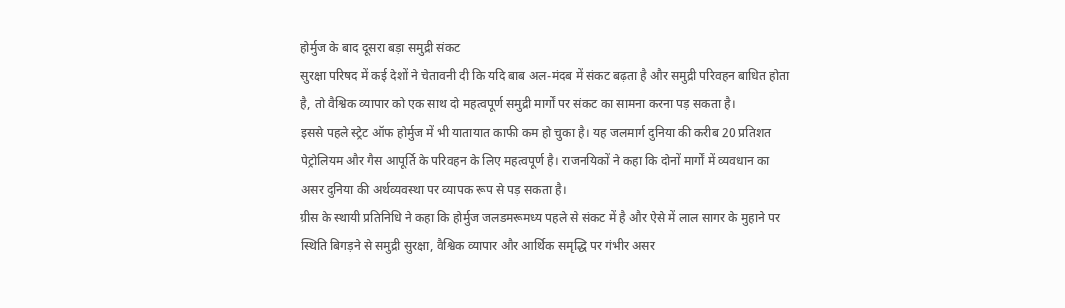होर्मुज के बाद दूसरा बड़ा समुद्री संकट
सुरक्षा परिषद में कई देशों ने चेतावनी दी कि यदि बाब अल-मंदब में संकट बढ़ता है और समुद्री परिवहन बाधित होता है, तो वैश्विक व्यापार को एक साथ दो महत्वपूर्ण समुद्री मार्गों पर संकट का सामना करना पड़ सकता है।
इससे पहले स्ट्रेट ऑफ होर्मुज में भी यातायात काफी कम हो चुका है। यह जलमार्ग दुनिया की करीब 20 प्रतिशत पेट्रोलियम और गैस आपूर्ति के परिवहन के लिए महत्वपूर्ण है। राजनयिकों ने कहा कि दोनों मार्गों में व्यवधान का असर दुनिया की अर्थव्यवस्था पर व्यापक रूप से पड़ सकता है।
ग्रीस के स्थायी प्रतिनिधि ने कहा कि होर्मुज जलडमरूमध्य पहले से संकट में है और ऐसे में लाल सागर के मुहाने पर स्थिति बिगड़ने से समुद्री सुरक्षा, वैश्विक व्यापार और आर्थिक समृद्धि पर गंभीर असर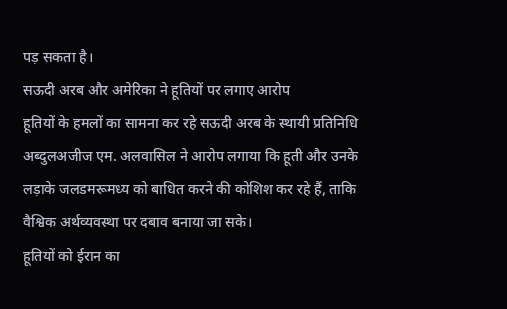पड़ सकता है।
सऊदी अरब और अमेरिका ने हूतियों पर लगाए आरोप
हूतियों के हमलों का सामना कर रहे सऊदी अरब के स्थायी प्रतिनिधि अब्दुलअजीज एम. अलवासिल ने आरोप लगाया कि हूती और उनके लड़ाके जलडमरूमध्य को बाधित करने की कोशिश कर रहे हैं, ताकि वैश्विक अर्थव्यवस्था पर दबाव बनाया जा सके।
हूतियों को ईरान का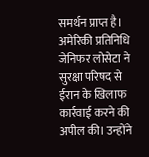समर्थन प्राप्त है। अमेरिकी प्रतिनिधि जेनिफर लोसेटा ने सुरक्षा परिषद से ईरान के खिलाफ कार्रवाई करने की अपील की। उन्होंने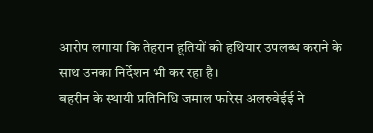आरोप लगाया कि तेहरान हूतियों को हथियार उपलब्ध कराने के साथ उनका निर्देशन भी कर रहा है।
बहरीन के स्थायी प्रतिनिधि जमाल फारेस अलरुवेईई ने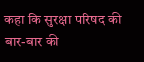कहा कि सुरक्षा परिषद की बार-बार की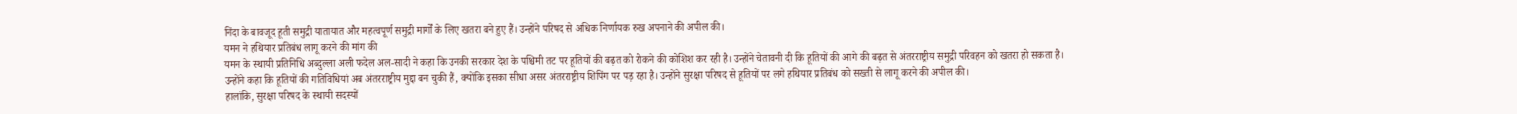निंदा के बावजूद हूती समुद्री यातायात और महत्वपूर्ण समुद्री मार्गों के लिए खतरा बने हुए हैं। उन्होंने परिषद से अधिक निर्णायक रुख अपनाने की अपील की।
यमन ने हथियार प्रतिबंध लागू करने की मांग की
यमन के स्थायी प्रतिनिधि अब्दुल्ला अली फदेल अल-सादी ने कहा कि उनकी सरकार देश के पश्चिमी तट पर हूतियों की बढ़त को रोकने की कोशिश कर रही है। उन्होंने चेतावनी दी कि हूतियों की आगे की बढ़त से अंतरराष्ट्रीय समुद्री परिवहन को खतरा हो सकता है।
उन्होंने कहा कि हूतियों की गतिविधियां अब अंतरराष्ट्रीय मुद्दा बन चुकी हैं, क्योंकि इसका सीधा असर अंतरराष्ट्रीय शिपिंग पर पड़ रहा है। उन्होंने सुरक्षा परिषद से हूतियों पर लगे हथियार प्रतिबंध को सख्ती से लागू करने की अपील की।
हालांकि, सुरक्षा परिषद के स्थायी सदस्यों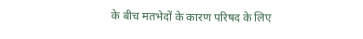के बीच मतभेदों के कारण परिषद के लिए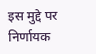इस मुद्दे पर निर्णायक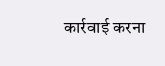कार्रवाई करना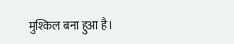मुश्किल बना हुआ है।